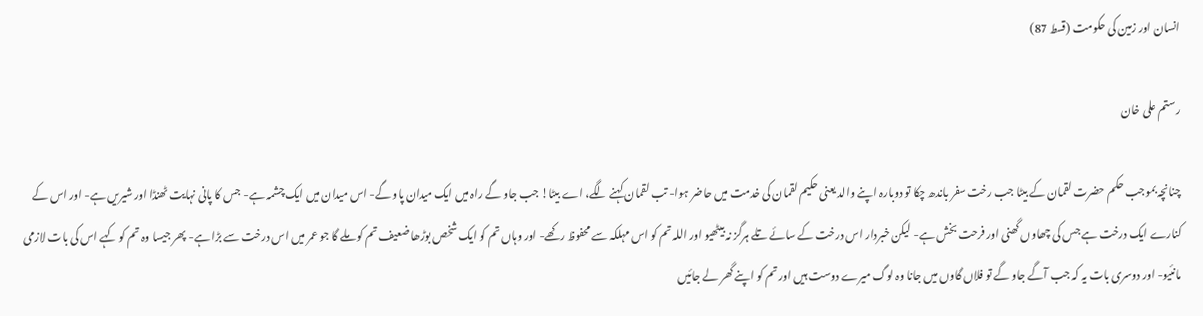انسان اور زمین کی حکومت (قسط 87)

رستم علی خان

چنانچہ بموجب حکم حضرت لقمان کے بیٹا جب رخت سفر باندھ چکا تو دوبارہ اپنے والد یعنی حکیم لقمان کی خدمت میں حاضر ہوا- تب لقمان کہنے لگے، اے بیٹا! جب جاو گے راہ میں ایک میدان پاو گے- اس میدان میں ایک چشمہ ہے- جس کا پانی نہایت ٹھنڈا اور شیریں ہے- اور اس کے کنارے ایک درخت ہے جس کی چھاوں گھنی اور فرحت بخش ہے- لیکن خبردار اس درخت کے سائے تلے ہرگز نہ بیٹھیو اور اللہ تم کو اس مہلکہ سے محفوظ رکھے- اور وہاں تم کو ایک شخص بوڑھا ضعیف تم کو ملے گا جو عمر میں اس درخت سے بڑا ہے- پھر جیسا وہ تم کو کہے اس کی بات لازمی مانئیو- اور دوسری بات یہ کہ جب آگے جاو گے تو فلاں گاوں میں جانا وہ لوگ میرے دوست ہیں اور تم کو اپنے گھر لے جائیں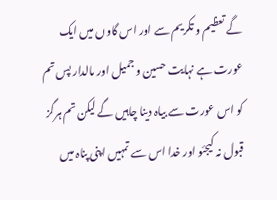گے تعظیم و تکریم سے اور اس گاوں میں ایک عورت ہے نہایت حسین و جمیل اور مالدار پس تم کو اس عورت سے بیاہ دینا چاہیں گے لیکن تم ہرگز قبول نہ کیجئو اور خدا اس سے تمہیں اپنی پناہ میں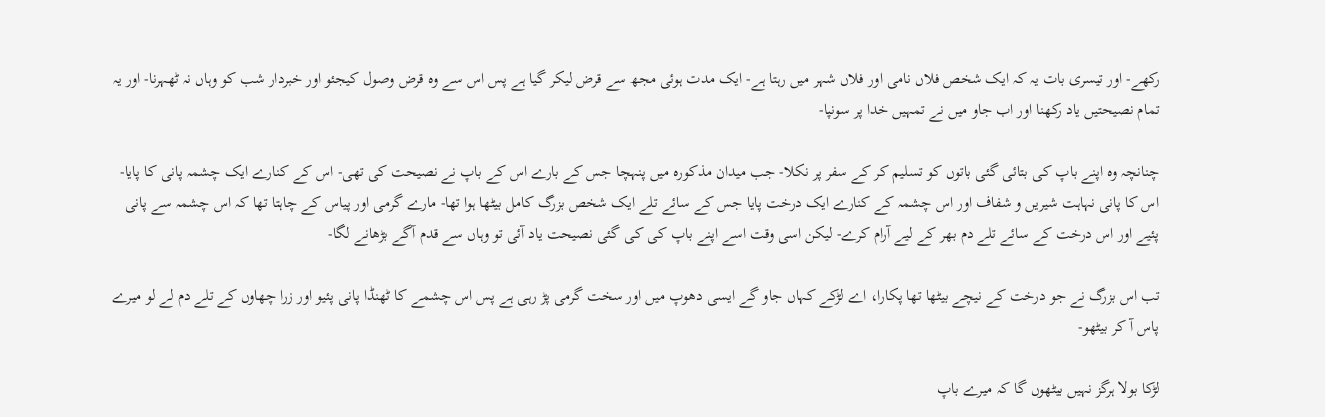رکھے- اور تیسری بات یہ کہ ایک شخص فلاں نامی اور فلاں شہر میں رہتا ہے- ایک مدت ہوئی مجھ سے قرض لیکر گیا ہے پس اس سے وہ قرض وصول کیجئو اور خبردار شب کو وہاں نہ ٹھہرنا- اور یہ تمام نصیحتیں یاد رکھنا اور اب جاو میں نے تمہیں خدا پر سونپا-

چنانچہ وہ اپنے باپ کی بتائی گئی باتوں کو تسلیم کر کے سفر پر نکلا- جب میدان مذکورہ میں پنہچا جس کے بارے اس کے باپ نے نصیحت کی تھی- اس کے کنارے ایک چشمہ پانی کا پایا- اس کا پانی نہاہت شیریں و شفاف اور اس چشمہ کے کنارے ایک درخت پایا جس کے سائے تلے ایک شخص بزرگ کامل بیٹھا ہوا تھا- مارے گرمی اور پیاس کے چاہتا تھا کہ اس چشمہ سے پانی پئیے اور اس درخت کے سائے تلے دم بھر کے لیے آرام کرے- لیکن اسی وقت اسے اپنے باپ کی کی گئی نصیحت یاد آئی تو وہاں سے قدم آگے بڑھانے لگا-

تب اس بزرگ نے جو درخت کے نیچے بیٹھا تھا پکارا، اے لڑکے کہاں جاو گے ایسی دھوپ میں اور سخت گرمی پڑ رہی ہے پس اس چشمے کا ٹھنڈا پانی پئیو اور زرا چھاوں کے تلے دم لے لو میرے پاس آ کر بیٹھو-

لڑکا بولا ہرگز نہیں بیٹھوں گا کہ میرے باپ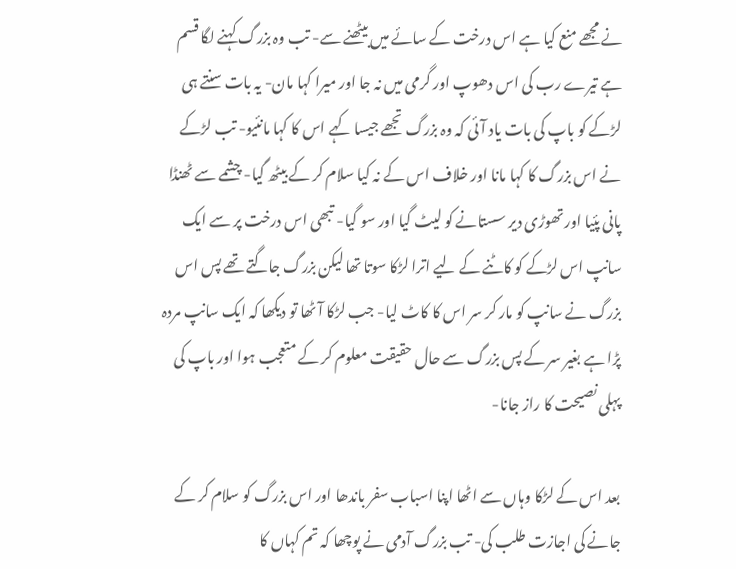نے مجھے منع کیا ہے اس درخت کے سائے میں بیٹھنے سے- تب وہ بزرگ کہنے لگا قسم ہے تیرے رب کی اس دھوپ اور گرمی میں نہ جا اور میرا کہا مان- یہ بات سنتے ہی لڑکے کو باپ کی بات یاد آئی کہ وہ بزرگ تجھے جیسا کہے اس کا کہا مانئیو- تب لڑکے نے اس بزرگ کا کہا مانا اور خلاف اس کے نہ کیا سلام کر کے بیٹھ گیا- چشمے سے ٹھنڈا پانی پئیا اور تھوڑی دیر سستانے کو لیٹ گیا اور سو گیا- تبھی اس درخت پر سے ایک سانپ اس لڑکے کو کاٹنے کے لیے اترا لڑکا سوتا تھا لیکن بزرگ جاگتے تھے پس اس بزرگ نے سانپ کو مار کر سر اس کا کاٹ لیا- جب لڑکا آٹھا تو دیکھا کہ ایک سانپ مردہ پڑا ہے بغیر سر کے پس بزرگ سے حال حقیقت معلوم کر کے متعجب ہوا اور باپ کی پہلی نصیحت کا راز جانا-

بعد اس کے لڑکا وہاں سے اٹھا اپنا اسباب سفر باندھا اور اس بزرگ کو سلام کر کے جانے کی اجازت طلب کی- تب بزرگ آدمی نے پوچھا کہ تم کہاں کا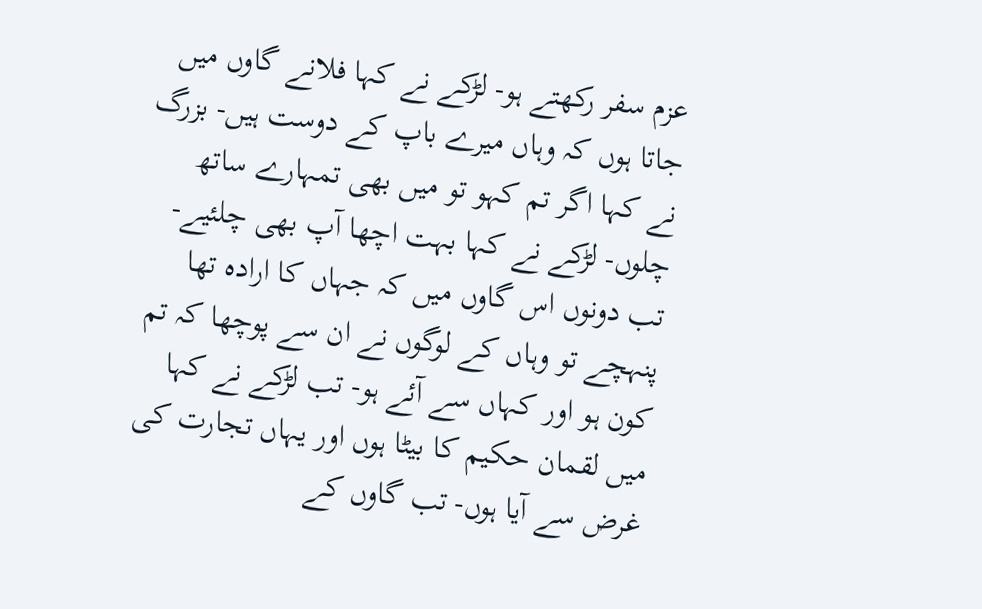عزم سفر رکھتے ہو- لڑکے نے کہا فلانے گاوں میں جاتا ہوں کہ وہاں میرے باپ کے دوست ہیں- بزرگ نے کہا اگر تم کہو تو میں بھی تمہارے ساتھ چلوں- لڑکے نے کہا بہت اچھا آپ بھی چلئیے- تب دونوں اس گاوں میں کہ جہاں کا ارادہ تھا پنہچے تو وہاں کے لوگوں نے ان سے پوچھا کہ تم کون ہو اور کہاں سے آئے ہو- تب لڑکے نے کہا میں لقمان حکیم کا بیٹا ہوں اور یہاں تجارت کی غرض سے آیا ہوں- تب گاوں کے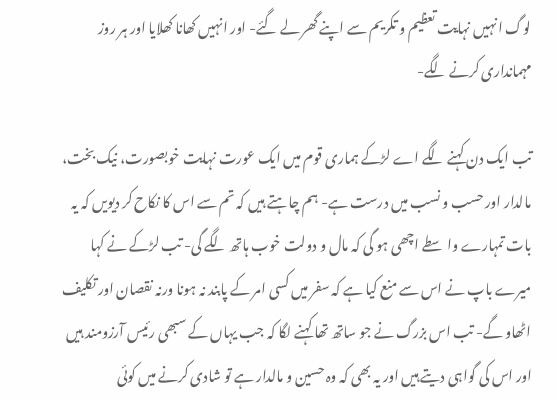لوگ انہیں نہایت تعظیم و تکریم سے اپنے گھر لے گئے- اور انہیں کھانا کھلایا اور ہر روز مہمانداری کرنے لگے-

تب ایک دن کہنے لگے اے لڑکے ہماری قوم میں ایک عورت نہایت خوبصورت، نیک بخت، مالدار اور حسب و نسب میں درست ہے- ہم چاہتے ہیں کہ تم سے اس کا نکاح کر دیویں کہ یہ بات تمہارے واسطے اچھی ہو گی کہ مال و دولت خوب ہاتھ لگے گی- تب لڑکے نے کہا میرے باپ نے اس سے منع کیا ہے کہ سفر میں کسی امر کے پابند نہ ہونا ورنہ نقصان اور تکلیف اٹھاو گے- تب اس بزرگ نے جو ساتھ تھا کہنے لگا کہ جب یہاں کے سبھی رئیس آرزومند ہیں اور اس کی گواہی دیتے ہیں اور یہ بھی کہ وہ حسین و مالدار ہے تو شادی کرنے میں کوئی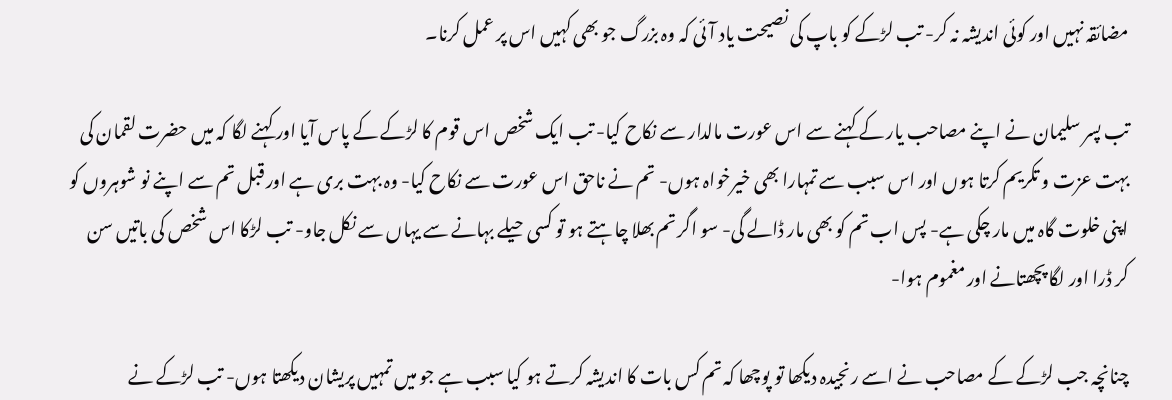مضائقہ نہیں اور کوئی اندیشہ نہ کر- تب لڑکے کو باپ کی نصیحت یاد آئی کہ وہ بزرگ جو بھی کہیں اس پر عمل کرنا۔

تب پسر سلیمان نے اپنے مصاحب یار کے کہنے سے اس عورت مالدار سے نکاح کیا- تب ایک شخص اس قوم کا لڑکے کے پاس آیا اور کہنے لگا کہ میں حضرت لقمان کی بہت عزت و تکریم کرتا ہوں اور اس سبب سے تمہارا بھی خیرخواہ ہوں- تم نے ناحق اس عورت سے نکاح کیا- وہ بہت بری ہے اور قبل تم سے اپنے نو شوہروں کو اپنی خلوت گاہ میں مار چکی ہے- پس اب تم کو بھی مار ڈالے گی- سو اگر تم بھلا چاہتے ہو تو کسی حیلے بہانے سے یہاں سے نکل جاو- تب لڑکا اس شخص کی باتیں سن کر ڈرا اور لگا پچھتانے اور مغموم ہوا-

چنانچہ جب لڑکے کے مصاحب نے اسے رنجیدہ دیکھا تو پوچھا کہ تم کس بات کا اندیشہ کرتے ہو کیا سبب ہے جو میں تمہیں پریشان دیکھتا ہوں- تب لڑکے نے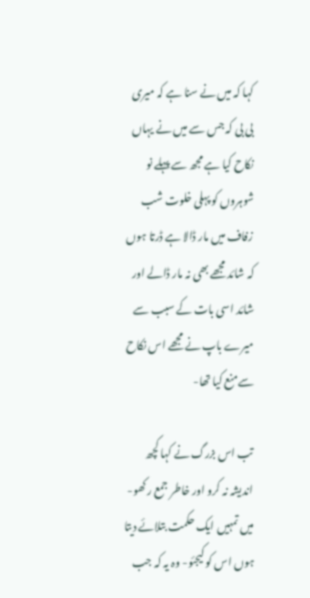کہا کہ میں نے سنا ہے کہ میری بی بی کہ جس سے میں نے یہاں نکاح کیا ہے مجھ سے پہلے نو شوہروں کو پہلی خلوت شب زفاف میں مار ڈالا ہے ڈرتا ہوں کہ شائد مجھے بھی نہ مار ڈالے اور شائد اسی بات کے سبب سے میرے باپ نے مجھے اس نکاح سےمنع کیا تھا-

تب اس بزرگ نے کہا کچھ اندیشہ نہ کرو اور خاطر جمع رکھو- میں تمہیں ایک حکمت بتلائے دیتا ہوں اس کو کیجئو- وہ یہ کہ جب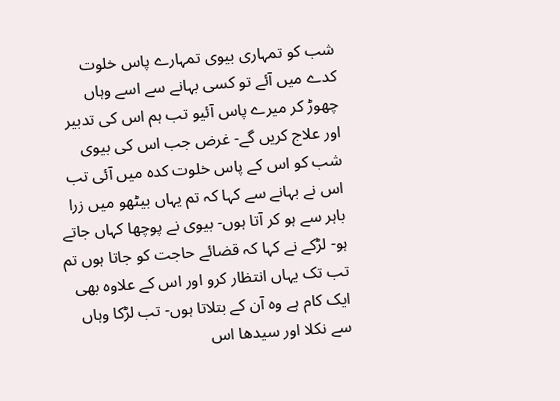شب کو تمہاری بیوی تمہارے پاس خلوت کدے میں آئے تو کسی بہانے سے اسے وہاں چھوڑ کر میرے پاس آئیو تب ہم اس کی تدبیر اور علاج کریں گے- غرض جب اس کی بیوی شب کو اس کے پاس خلوت کدہ میں آئی تب اس نے بہانے سے کہا کہ تم یہاں بیٹھو میں زرا باہر سے ہو کر آتا ہوں- بیوی نے پوچھا کہاں جاتے ہو- لڑکے نے کہا کہ قضائے حاجت کو جاتا ہوں تم تب تک یہاں انتظار کرو اور اس کے علاوہ بھی ایک کام ہے وہ آن کے بتلاتا ہوں- تب لڑکا وہاں سے نکلا اور سیدھا اس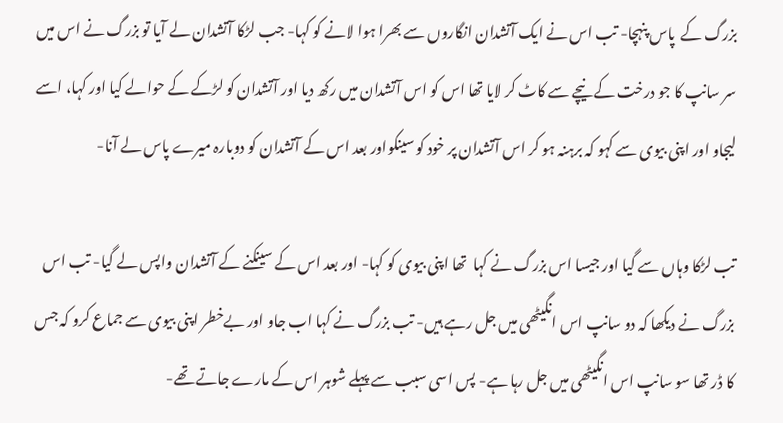بزرگ کے  پاس پنہچا- تب اس نے ایک آتشدان انگاروں سے بھرا ہوا لانے کو کہا- جب لڑکا آتشدان لے آیا تو بزرگ نے اس میں سر سانپ کا جو درخت کے نیچے سے کاٹ کر لایا تھا اس کو اس آتشدان میں رکھ دیا اور آتشدان کو لڑکے کے حوالے کیا اور کہا، اسے لیجاو اور اپنی بیوی سے کہو کہ برہنہ ہو کر اس آتشدان پر خود کو سینکواور بعد اس کے آتشدان کو دوبارہ میرے پاس لے آنا-

تب لڑکا وہاں سے گیا اور جیسا اس بزرگ نے کہا  تھا اپنی بیوی کو کہا- اور بعد اس کے سینکنے کے آتشدان واپس لے گیا- تب اس بزرگ نے دیکھا کہ دو سانپ اس انگیٹھی میں جل رہے ہیں- تب بزرگ نے کہا اب جاو اور بےخطر اپنی بیوی سے جماع کرو کہ جس کا ڈر تھا سو سانپ اس انگیٹھی میں جل رہا ہے- پس اسی سبب سے پہلے شوہر اس کے مارے جاتے تھے-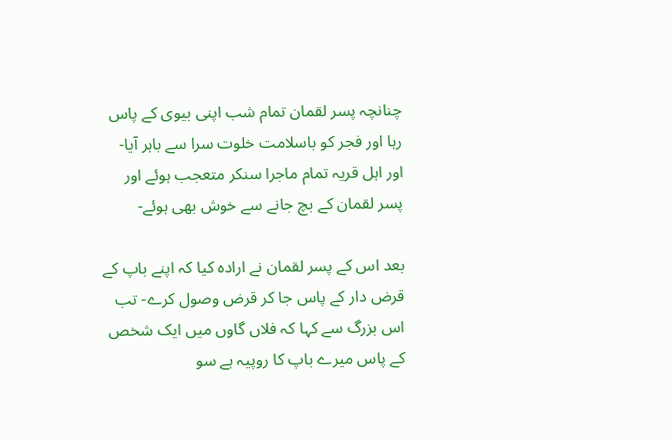چنانچہ پسر لقمان تمام شب اپنی بیوی کے پاس رہا اور فجر کو باسلامت خلوت سرا سے باہر آیا- اور اہل قریہ تمام ماجرا سنکر متعجب ہوئے اور پسر لقمان کے بچ جانے سے خوش بھی ہوئے-

بعد اس کے پسر لقمان نے ارادہ کیا کہ اپنے باپ کے قرض دار کے پاس جا کر قرض وصول کرے- تب اس بزرگ سے کہا کہ فلاں گاوں میں ایک شخص کے پاس میرے باپ کا روپیہ ہے سو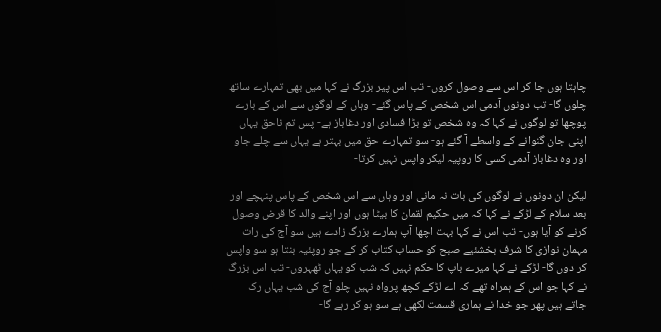چاہتا ہوں جا کر اس سے وصول کروں- تب اس پیر بزرگ نے کہا میں بھی تمہارے ساتھ چلوں گا- تب دونوں آدمی اس شخص کے پاس گئے- وہاں کے لوگوں سے اس کے بارے پوچھا تو لوگوں نے کہا کہ وہ شخص تو بڑا فسادی اور دغاباز ہے- پس تم ناحق یہاں اپنی جان گنوانے کے واسطے آ گئے ہو- سو تمہارے حق میں بہتر ہے یہاں سے چلے جاو اور وہ دغاباز آدمی کسی کا روپیہ لیکر واپس نہیں کرتا-

لیکن ان دونوں نے لوگوں کی بات نہ مانی اور وہاں سے اس شخص کے پاس پنہچے اور بعد سلام کے لڑکے نے کہا کہ میں حکیم لقمان کا بیٹا ہوں اور اپنے والد کا قرض وصول کرنے کو آیا ہوں- تب اس نے کہا بہت اچھا آپ ہمارے بزرگ زادے ہیں سو آج کی رات مہمان نوازی کا شرف بخشئیے صبح کو حساب کتاب کر کے جو روپئیہ بنتا ہو سو واپس کر دوں گا- لڑکے نے کہا میرے باپ کا حکم نہیں کہ شب کو یہاں ٹھہروں- تب اس بزرگ نے کہا جو اس کے ہمراہ تھے کہ اے لڑکے کچھ پرواہ نہیں چلو آج کی شب یہاں رک جاتے ہیں پھر جو خدا نے ہماری قسمت لکھی ہے سو ہو کر رہے گا-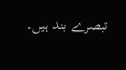تبصرے بند ہیں۔